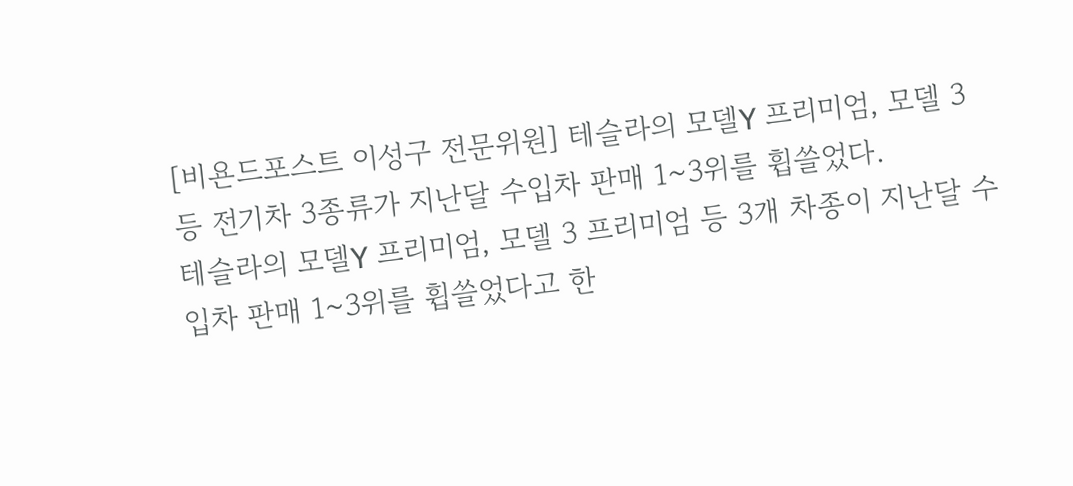[비욘드포스트 이성구 전문위원] 테슬라의 모델Y 프리미엄, 모델 3 등 전기차 3종류가 지난달 수입차 판매 1~3위를 휩쓸었다.
테슬라의 모델Y 프리미엄, 모델 3 프리미엄 등 3개 차종이 지난달 수입차 판매 1~3위를 휩쓸었다고 한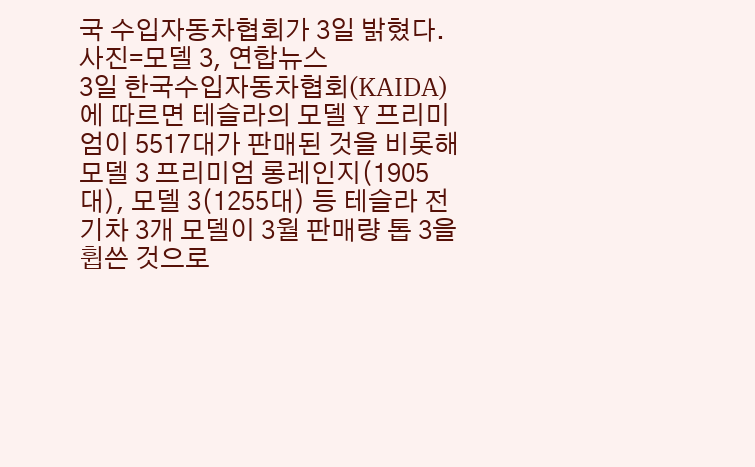국 수입자동차협회가 3일 밝혔다. 사진=모델 3, 연합뉴스
3일 한국수입자동차협회(KAIDA)에 따르면 테슬라의 모델 Y 프리미엄이 5517대가 판매된 것을 비롯해 모델 3 프리미엄 롱레인지(1905대), 모델 3(1255대) 등 테슬라 전기차 3개 모델이 3월 판매량 톱 3을 휩쓴 것으로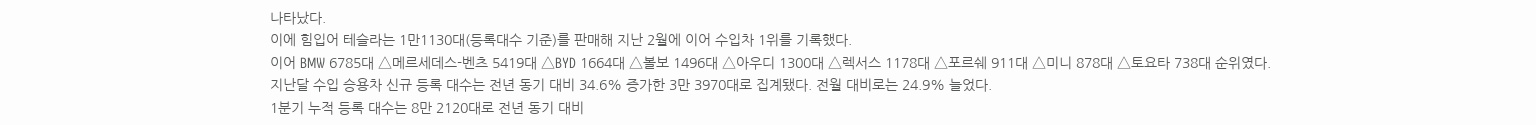나타났다.
이에 힘입어 테슬라는 1만1130대(등록대수 기준)를 판매해 지난 2월에 이어 수입차 1위를 기록했다.
이어 BMW 6785대 △메르세데스-벤츠 5419대 △BYD 1664대 △볼보 1496대 △아우디 1300대 △렉서스 1178대 △포르쉐 911대 △미니 878대 △토요타 738대 순위였다.
지난달 수입 승용차 신규 등록 대수는 전년 동기 대비 34.6% 증가한 3만 3970대로 집계됐다. 전월 대비로는 24.9% 늘었다.
1분기 누적 등록 대수는 8만 2120대로 전년 동기 대비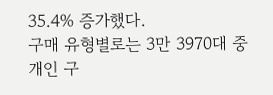35.4% 증가했다.
구매 유형별로는 3만 3970대 중 개인 구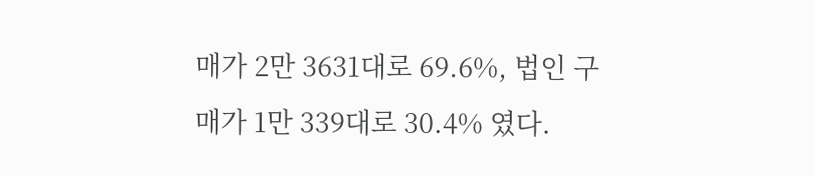매가 2만 3631대로 69.6%, 법인 구매가 1만 339대로 30.4% 였다.